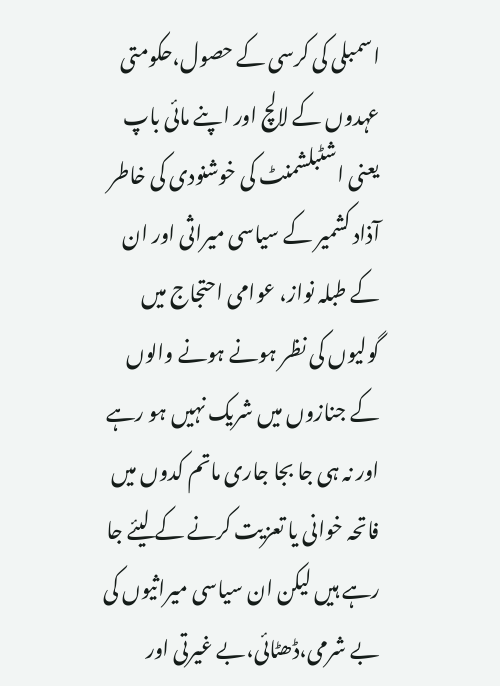اسمبلی کی کرسی کے حصول،حکومتی عہدوں کے لالچ اور اپنے مائی باپ یعنی اشٹبلشمنٹ کی خوشنودی کی خاطر آذاد کشمیر کے سیاسی میراثی اور ان کے طبلہ نواز، عوامی احتجاج میں گولیوں کی نظر ہونے ہونے والوں کے جنازوں میں شریک نہیں ہو رہے اور نہ ہی جا بجا جاری ماتم کدوں میں فاتحہ خوانی یا تعزیت کرنے کے لیئے جا رہے ہیں لیکن ان سیاسی میراثیوں کی بے شرمی،ڈھٹائی،بے غیرتی اور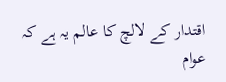اقتدار کے لالچ کا عالم یہ ہے کہ عوام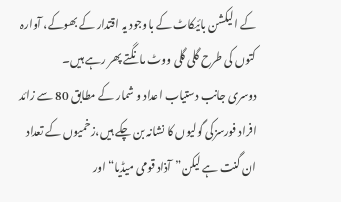کے الیکشن بائیکاٹ کے باوجود یہ اقتدار کے بھوکے، آوارہ کتوں کی طرح گلی گلی ووٹ مانگتے پھر رہے ہیں۔
دوسری جانب دستیاب اعداد و شمار کے مطابق 80 سے زائد افراد فورسزکی گولیوں کا نشانہ بن چکے ہیں،زخمیوں کے تعداد ان گنت ہے لیکن”آذاد قومی میڈیا“ اور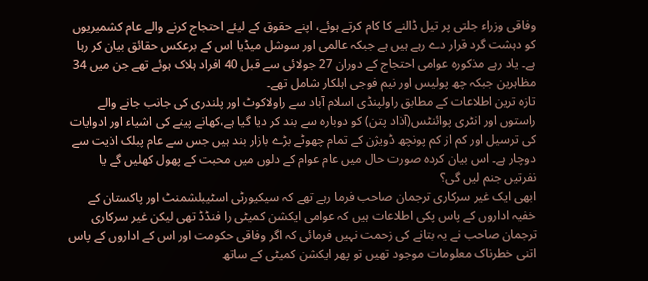وفاقی وزراء جلتی پر تیل ڈالنے کا کام کرتے ہوئے، اپنے حقوق کے لیئے احتجاج کرنے والے عام کشمیریوں کو دہشت گرد قرار دے رہے ہیں ہے جبکہ عالمی اور سوشل میڈیا اس کے برعکس حقائق بیان کر رہا ہے۔ یاد رہے مذکورہ عوامی احتجاج کے دوران 27 جولائی سے قبل 40 افراد ہلاک ہوئے تھے جن میں 34 مظاہرین جبکہ چھ پولیس اور نیم فوجی اہلکار شامل تھے۔
تازہ ترین اطلاعات کے مطابق راولپنڈی اسلام آباد سے راولاکوٹ اور پلندری کی جانب جانے والے راستوں اور انٹری پوائنٹس(آذاد پتن) کو دوبارہ سے بند کر دیا گیا ہے،کھانے پینے کی اشیاء اور ادوایات کی ترسیل اور کم از کم پونچھ ڈویژن کے تمام چھوٹے بڑے بازار بند ہیں جس سے عام پبلک اذیت سے دوچار ہے۔ اس بیان کردہ صورت حال میں عام عوام کے دلوں میں محبت کے پھول کھلیں گے یا نفرتیں جنم لیں گی؟
ابھی ایک غیر سرکاری ترجمان صاحب فرما رہے تھے کہ سیکیورٹی اسٹیبلشمنٹ اور پاکستان کے خفیہ اداروں کے پاس پکی اطلاعات ہیں کہ عوامی ایکشن کمیٹی را فنڈڈ تھی لیکن غیر سرکاری ترجمان صاحب نے یہ بتانے کی زحمت نہیں فرمائی کہ اگر وفاقی حکومت اور اس کے اداروں کے پاس اتنی خطرناک معلومات موجود تھیں تو پھر ایکشن کمیٹی کے ساتھ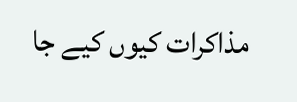مذاکرات کیوں کیے جا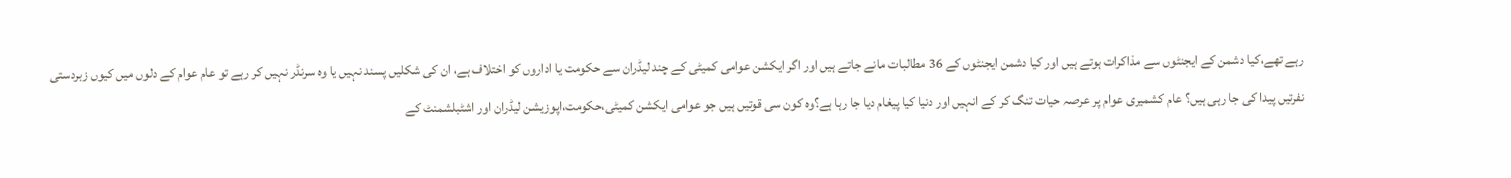رہے تھے،کیا دشمن کے ایجنٹوں سے مذاکرات ہوتے ہیں اور کیا دشمن ایجنٹوں کے 36 مطالبات مانے جاتے ہیں اور اگر ایکشن عوامی کمیٹی کے چند لیڈران سے حکومت یا اداروں کو اختلاف ہے، ان کی شکلیں پسند نہیں یا وہ سرنڈر نہیں کر رہے تو عام عوام کے دلوں میں کیوں زبردستی نفرتیں پیدا کی جا رہی ہیں؟ عام کشمیری عوام پر عرصہ حیات تنگ کر کے انہیں اور دنیا کیا پیغام دیا جا رہا ہے؟وہ کون سی قوتیں ہیں جو عوامی ایکشن کمیٹی،حکومت،اپوزیشن لیڈران اور اشٹبلشمنٹ کے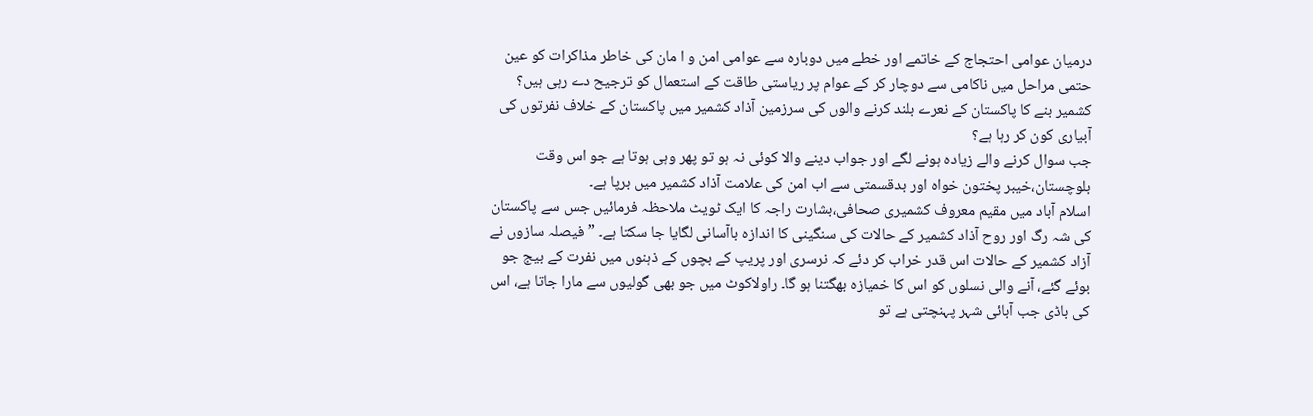درمیان عوامی احتجاج کے خاتمے اور خطے میں دوبارہ سے عوامی امن و ا مان کی خاطر مذاکرات کو عین حتمی مراحل میں ناکامی سے دوچار کر کے عوام پر ریاستی طاقت کے استعمال کو ترجیح دے رہی ہیں؟ کشمیر بنے کا پاکستان کے نعرے بلند کرنے والوں کی سرزمین آذاد کشمیر میں پاکستان کے خلاف نفرتوں کی آبیاری کون کر رہا ہے؟
جب سوال کرنے والے زیادہ ہونے لگے اور جواب دینے والا کوئی نہ ہو تو پھر وہی ہوتا ہے جو اس وقت بلوچستان،خیبر پختون خواہ اور بدقسمتی سے اب امن کی علامت آذاد کشمیر میں برپا ہے۔
اسلام آباد میں مقیم معروف کشمیری صحافی،بشارت راجہ کا ایک ٹویٹ ملاحظہ فرمائیں جس سے پاکستان کی شہ رگ اور روح آذاد کشمیر کے حالات کی سنگینی کا اندازہ باآسانی لگایا جا سکتا ہے۔ ”فیصلہ سازوں نے آزاد کشمیر کے حالات اس قدر خراب کر دئے کہ نرسری اور پریپ کے بچوں کے ذہنوں میں نفرت کے بیج جو بوئے گئے، آنے والی نسلوں کو اس کا خمیازہ بھگتنا ہو گا۔ راولاکوٹ میں جو بھی گولیوں سے مارا جاتا ہے، اس کی باڈی جب آبائی شہر پہنچتی ہے تو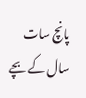پانچ سات سال کے بچے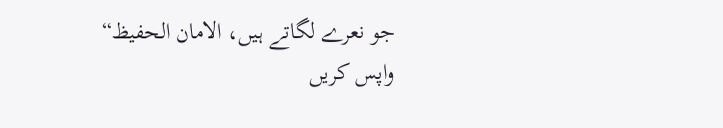جو نعرے لگاتے ہیں، الامان الحفیظ“
واپس کریں